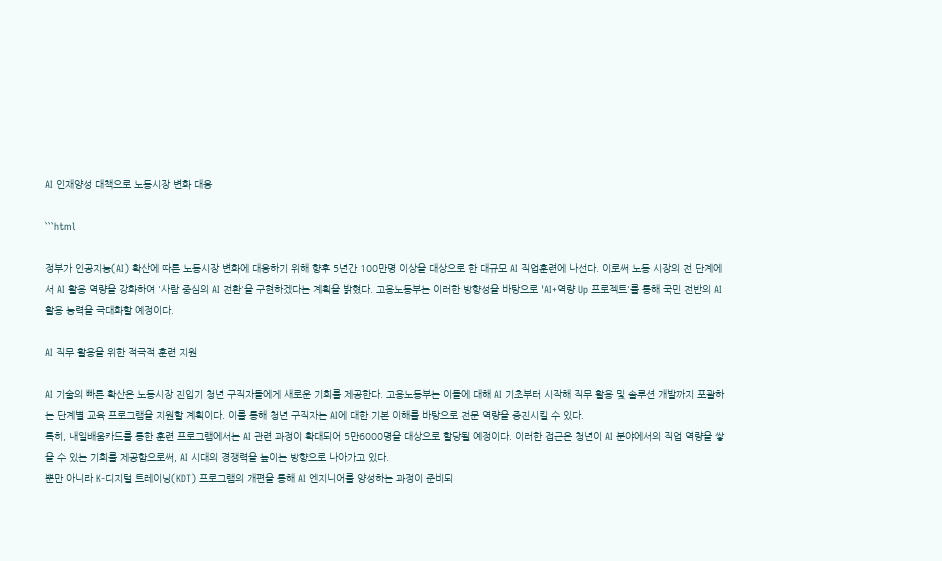AI 인재양성 대책으로 노동시장 변화 대응

```html

정부가 인공지능(AI) 확산에 따른 노동시장 변화에 대응하기 위해 향후 5년간 100만명 이상을 대상으로 한 대규모 AI 직업훈련에 나선다. 이로써 노동 시장의 전 단계에서 AI 활용 역량을 강화하여 '사람 중심의 AI 전환'을 구현하겠다는 계획을 밝혔다. 고용노동부는 이러한 방향성을 바탕으로 'AI+역량 Up 프로젝트'를 통해 국민 전반의 AI 활용 능력을 극대화할 예정이다.

AI 직무 활용을 위한 적극적 훈련 지원

AI 기술의 빠른 확산은 노동시장 진입기 청년 구직자들에게 새로운 기회를 제공한다. 고용노동부는 이들에 대해 AI 기초부터 시작해 직무 활용 및 솔루션 개발까지 포괄하는 단계별 교육 프로그램을 지원할 계획이다. 이를 통해 청년 구직자는 AI에 대한 기본 이해를 바탕으로 전문 역량을 증진시킬 수 있다.
특히, 내일배움카드를 통한 훈련 프로그램에서는 AI 관련 과정이 확대되어 5만6000명을 대상으로 할당될 예정이다. 이러한 접근은 청년이 AI 분야에서의 직업 역량을 쌓을 수 있는 기회를 제공함으로써, AI 시대의 경쟁력을 높이는 방향으로 나아가고 있다.
뿐만 아니라 K-디지털 트레이닝(KDT) 프로그램의 개편을 통해 AI 엔지니어를 양성하는 과정이 준비되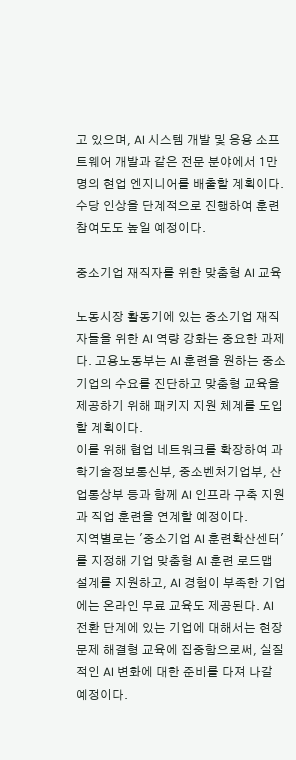고 있으며, AI 시스템 개발 및 응용 소프트웨어 개발과 같은 전문 분야에서 1만명의 현업 엔지니어를 배출할 계획이다. 수당 인상을 단계적으로 진행하여 훈련 참여도도 높일 예정이다.

중소기업 재직자를 위한 맞춤형 AI 교육

노동시장 활동기에 있는 중소기업 재직자들을 위한 AI 역량 강화는 중요한 과제다. 고용노동부는 AI 훈련을 원하는 중소기업의 수요를 진단하고 맞춤형 교육을 제공하기 위해 패키지 지원 체계를 도입할 계획이다.
이를 위해 협업 네트워크를 확장하여 과학기술정보통신부, 중소벤처기업부, 산업통상부 등과 함께 AI 인프라 구축 지원과 직업 훈련을 연계할 예정이다.
지역별로는 '중소기업 AI 훈련확산센터'를 지정해 기업 맞춤형 AI 훈련 로드맵 설계를 지원하고, AI 경험이 부족한 기업에는 온라인 무료 교육도 제공된다. AI 전환 단계에 있는 기업에 대해서는 현장 문제 해결형 교육에 집중함으로써, 실질적인 AI 변화에 대한 준비를 다져 나갈 예정이다.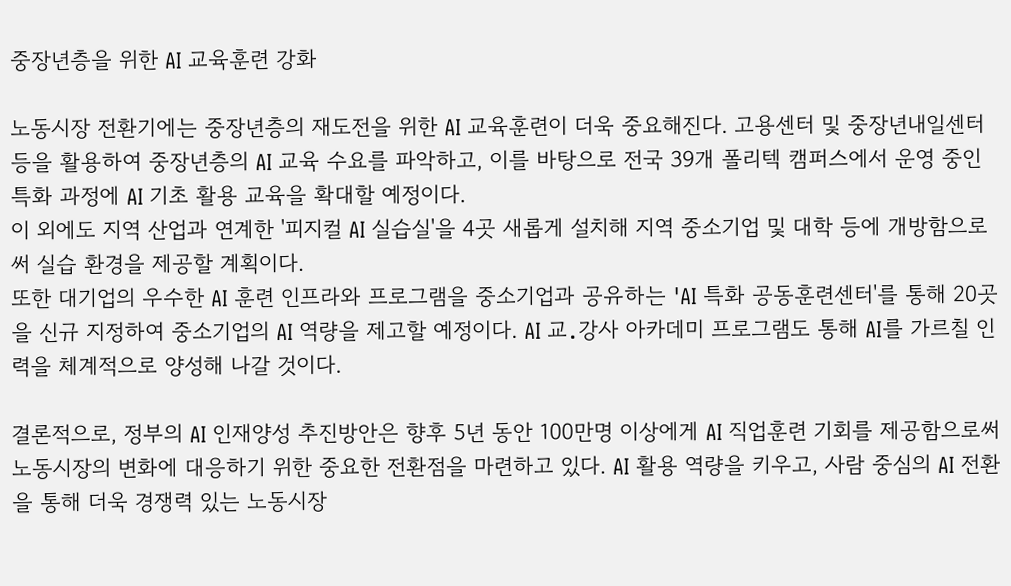중장년층을 위한 AI 교육훈련 강화

노동시장 전환기에는 중장년층의 재도전을 위한 AI 교육훈련이 더욱 중요해진다. 고용센터 및 중장년내일센터 등을 활용하여 중장년층의 AI 교육 수요를 파악하고, 이를 바탕으로 전국 39개 폴리텍 캠퍼스에서 운영 중인 특화 과정에 AI 기초 활용 교육을 확대할 예정이다.
이 외에도 지역 산업과 연계한 '피지컬 AI 실습실'을 4곳 새롭게 설치해 지역 중소기업 및 대학 등에 개방함으로써 실습 환경을 제공할 계획이다.
또한 대기업의 우수한 AI 훈련 인프라와 프로그램을 중소기업과 공유하는 'AI 특화 공동훈련센터'를 통해 20곳을 신규 지정하여 중소기업의 AI 역량을 제고할 예정이다. AI 교․강사 아카데미 프로그램도 통해 AI를 가르칠 인력을 체계적으로 양성해 나갈 것이다.

결론적으로, 정부의 AI 인재양성 추진방안은 향후 5년 동안 100만명 이상에게 AI 직업훈련 기회를 제공함으로써 노동시장의 변화에 대응하기 위한 중요한 전환점을 마련하고 있다. AI 활용 역량을 키우고, 사람 중심의 AI 전환을 통해 더욱 경쟁력 있는 노동시장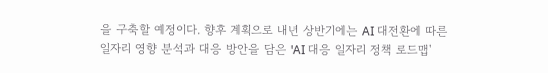을 구축할 예정이다. 향후 계획으로 내년 상반기에는 AI 대전환에 따른 일자리 영향 분석과 대응 방안을 담은 'AI 대응 일자리 정책 로드맵'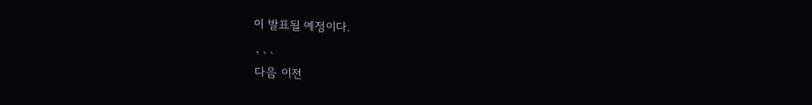이 발표될 예정이다.

```
다음 이전